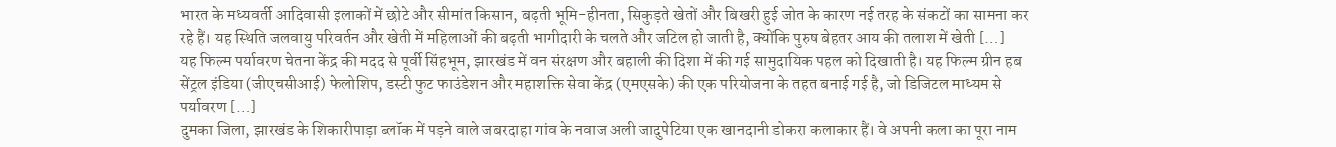भारत के मध्यवर्ती आदिवासी इलाकों में छोटे और सीमांत किसान, बढ़ती भूमि-हीनता, सिकुड़ते खेतों और बिखरी हुई जोत के कारण नई तरह के संकटों का सामना कर रहे हैं। यह स्थिति जलवायु परिवर्तन और खेती में महिलाओं की बढ़ती भागीदारी के चलते और जटिल हो जाती है, क्योंकि पुरुष बेहतर आय की तलाश में खेती […]
यह फिल्म पर्यावरण चेतना केंद्र की मदद से पूर्वी सिंहभूम, झारखंड में वन संरक्षण और बहाली की दिशा में की गई सामुदायिक पहल को दिखाती है। यह फिल्म ग्रीन हब सेंट्रल इंडिया (जीएचसीआई) फेलोशिप, डस्टी फुट फाउंडेशन और महाशक्ति सेवा केंद्र (एमएसके) की एक परियोजना के तहत बनाई गई है, जो डिजिटल माध्यम से पर्यावरण […]
दुमका जिला, झारखंड के शिकारीपाड़ा ब्लॉक में पड़ने वाले जबरदाहा गांव के नवाज अली जादुपेटिया एक खानदानी डोकरा कलाकार हैं। वे अपनी कला का पूरा नाम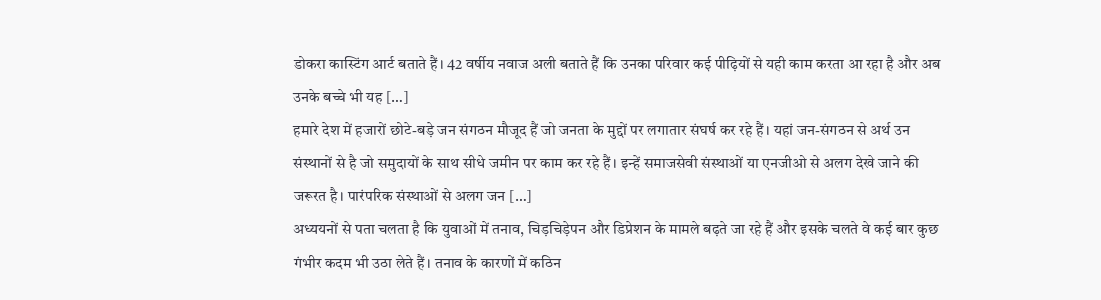डोकरा कास्टिंग आर्ट बताते हैं। 42 वर्षीय नवाज अली बताते हैं कि उनका परिवार कई पीढ़ियों से यही काम करता आ रहा है और अब उनके बच्चे भी यह […]
हमारे देश में हजारों छोटे-बड़े जन संगठन मौजूद हैं जो जनता के मुद्दों पर लगातार संघर्ष कर रहे हैं। यहां जन-संगठन से अर्थ उन संस्थानों से है जो समुदायों के साथ सीधे जमीन पर काम कर रहे हैं। इन्हें समाजसेवी संस्थाओं या एनजीओ से अलग देखे जाने की जरूरत है। पारंपरिक संस्थाओं से अलग जन […]
अध्ययनों से पता चलता है कि युवाओं में तनाव, चिड़चिड़ेपन और डिप्रेशन के मामले बढ़ते जा रहे हैं और इसके चलते वे कई बार कुछ गंभीर कदम भी उठा लेते हैं। तनाव के कारणों में कठिन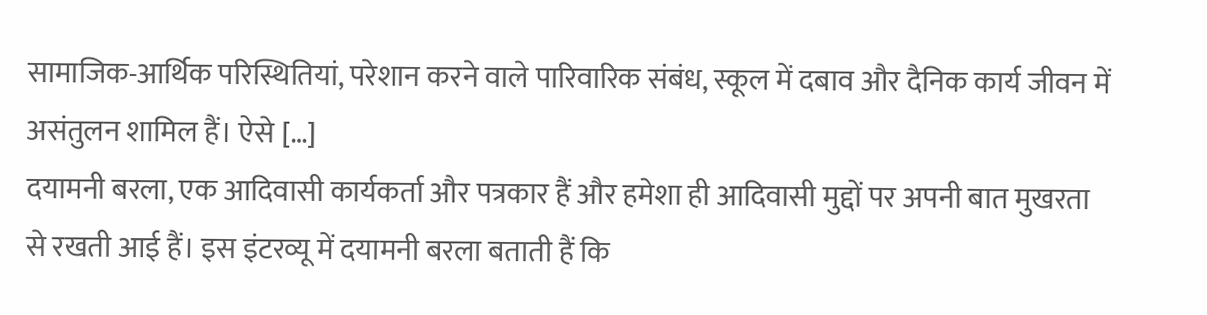सामाजिक-आर्थिक परिस्थितियां, परेशान करने वाले पारिवारिक संबंध, स्कूल में दबाव और दैनिक कार्य जीवन में असंतुलन शामिल हैं। ऐसे […]
दयामनी बरला, एक आदिवासी कार्यकर्ता और पत्रकार हैं और हमेशा ही आदिवासी मुद्दों पर अपनी बात मुखरता से रखती आई हैं। इस इंटरव्यू में दयामनी बरला बताती हैं कि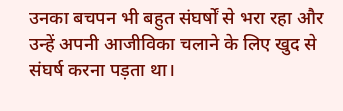उनका बचपन भी बहुत संघर्षों से भरा रहा और उन्हें अपनी आजीविका चलाने के लिए खुद से संघर्ष करना पड़ता था।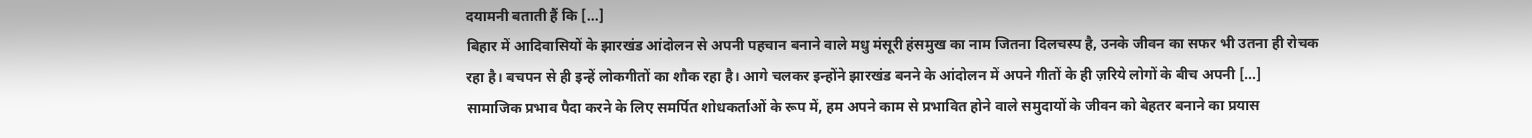दयामनी बताती हैं कि […]
बिहार में आदिवासियों के झारखंड आंदोलन से अपनी पहचान बनाने वाले मधु मंसूरी हंसमुख का नाम जितना दिलचस्प है, उनके जीवन का सफर भी उतना ही रोचक रहा है। बचपन से ही इन्हें लोकगीतों का शौक रहा है। आगे चलकर इन्होंने झारखंड बनने के आंदोलन में अपने गीतों के ही ज़रिये लोगों के बीच अपनी […]
सामाजिक प्रभाव पैदा करने के लिए समर्पित शोधकर्ताओं के रूप में, हम अपने काम से प्रभावित होने वाले समुदायों के जीवन को बेहतर बनाने का प्रयास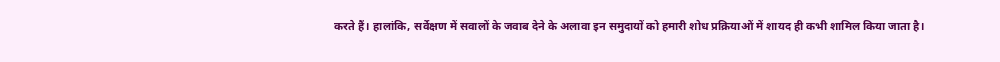करते हैं। हालांकि, सर्वेक्षण में सवालों के जवाब देने के अलावा इन समुदायों को हमारी शोध प्रक्रियाओं में शायद ही कभी शामिल किया जाता है।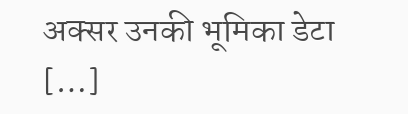अक्सर उनकी भूमिका डेटा […]